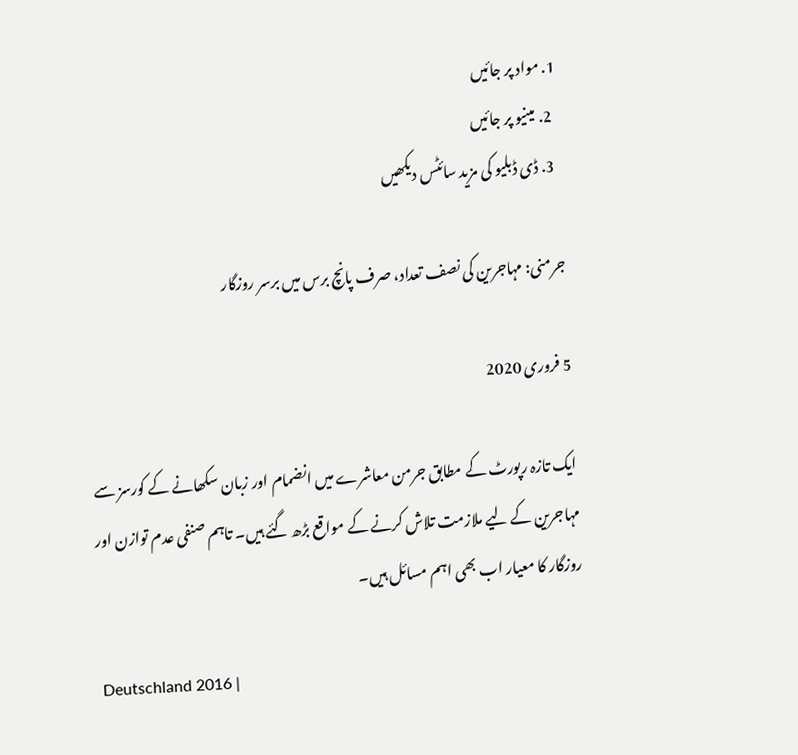1. مواد پر جائیں
  2. مینیو پر جائیں
  3. ڈی ڈبلیو کی مزید سائٹس دیکھیں

جرمنی: مہاجرین کی نصف تعداد، صرف پانچ برس میں برسر روزگار

5 فروری 2020

ایک تازہ رپورٹ کے مطابق جرمن معاشرے میں انضمام اور زبان سکھانے کے کورسز سے مہاجرین کے لیے ملازمت تلاش کرنے کے مواقع بڑھ گئے ہیں۔ تاہم صنفی عدم توازن اور روزگار کا معیار اب بھی اہم مسائل ہیں۔

Deutschland 2016 |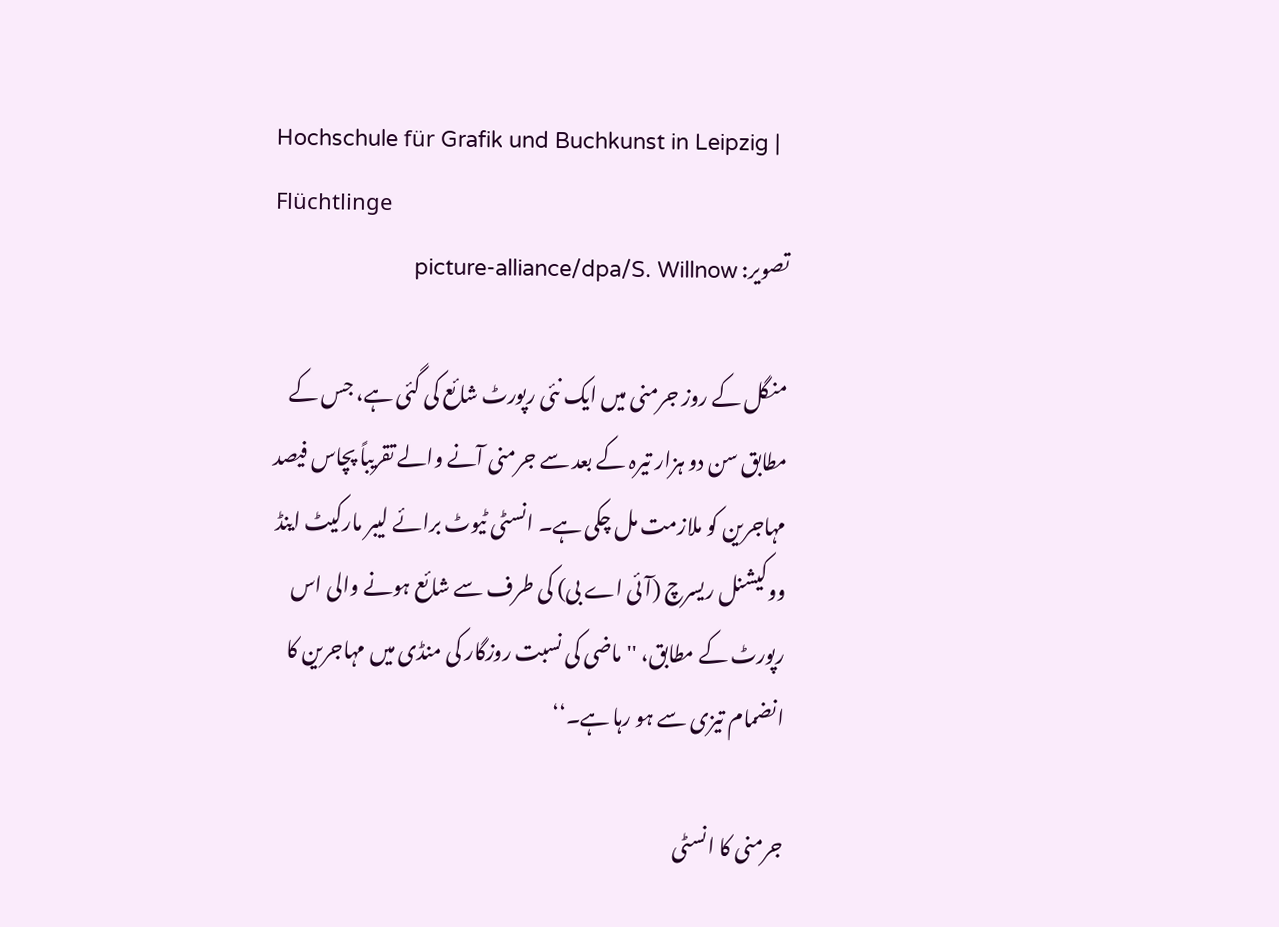Hochschule für Grafik und Buchkunst in Leipzig | Flüchtlinge
تصویر: picture-alliance/dpa/S. Willnow

منگل کے روز جرمنی میں ایک نئی رپورٹ شائع کی گئی ہے، جس کے مطابق سن دو ہزار تیرہ کے بعد سے جرمنی آنے والے تقریباً پچاس فیصد مہاجرین کو ملازمت مل چکی ہے۔ انسٹی ٹیوٹ برائے لیبر مارکیٹ اینڈ ووکیشنل ریسرچ (آئی اے بی) کی طرف سے شائع ہونے والی اس رپورٹ کے مطابق، ''ماضی کی نسبت روزگار کی منڈی میں مہاجرین کا انضمام تیزی سے ہو رہا ہے۔‘‘

جرمنی کا انسٹی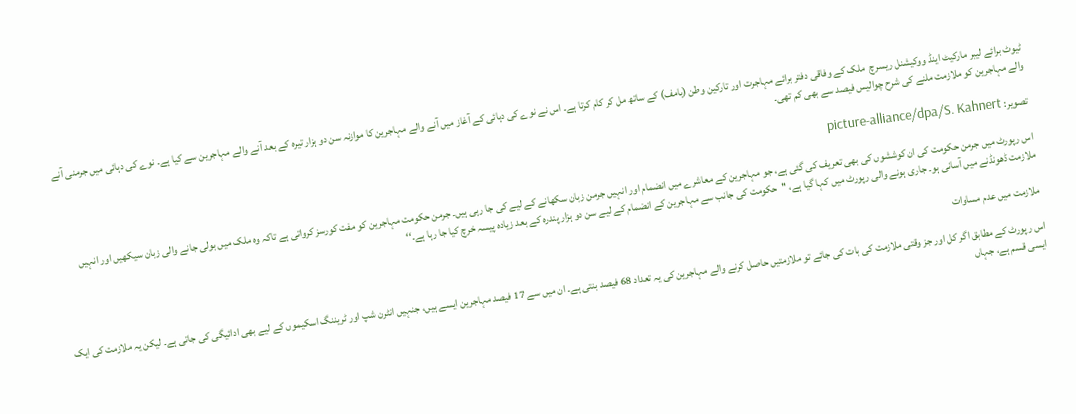ٹیوٹ برائے لیبر مارکیٹ اینڈ ووکیشنل ریسرچ  ملک کے وفاقی دفتر برائے مہاجرت اور تارکین وطن (بامف) کے ساتھ مل کر کام کرتا ہے۔ اس نے نوے کی دہائی کے آغاز میں آنے والے مہاجرین کا موازنہ سن دو ہزار تیرہ کے بعد آنے والے مہاجرین سے کیا ہے۔ نوے کی دہائی میں جرمنی آنے والے مہاجرین کو ملازمت ملنے کی شرح چوالیس فیصد سے بھی کم تھی۔

تصویر: picture-alliance/dpa/S. Kahnert

اس رپورٹ میں جرمن حکومت کی ان کوششوں کی بھی تعریف کی گئی ہے، جو مہاجرین کے معاشرے میں انضمام اور انہیں جرمن زبان سکھانے کے لیے کی جا رہی ہیں۔ جرمن حکومت مہاجرین کو مفت کورسز کرواتی ہے تاکہ وہ ملک میں بولی جانے والی زبان سیکھیں اور انہیں ملازمت ڈھونڈنے میں آسانی ہو۔ جاری ہونے والی رپورٹ میں کہا گیا ہے، ''حکومت کی جانب سے مہاجرین کے انضمام کے لیے سن دو ہزار پندرہ کے بعد زیادہ پیسہ خرچ کیا جا رہا ہے۔‘‘

ملازمت میں عدم مساوات

اس رپورٹ کے مطابق اگر کل اور جز وقتی ملازمت کی بات کی جائے تو ملازمتیں حاصل کرنے والے مہاجرین کی یہ تعداد 68 فیصد بنتی ہے۔ ان میں سے 17 فیصد مہاجرین ایسے ہیں، جنہیں انٹرن شپ اور ٹریننگ اسکیموں کے لیے بھی ادائیگی کی جاتی ہے۔ لیکن یہ ملازمت کی ایک ایسی قسم ہے، جہاں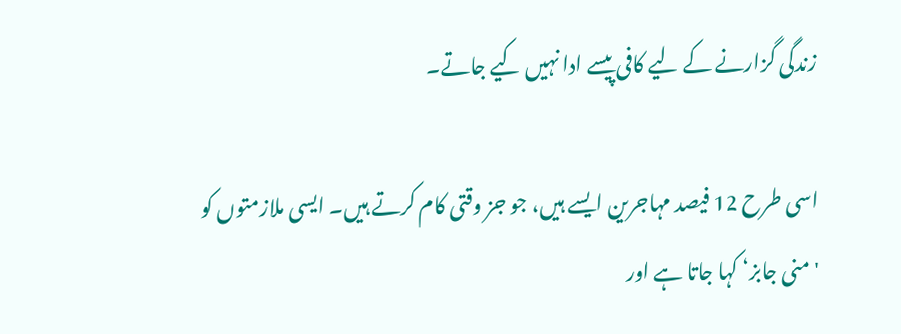زندگی گزارنے کے لیے کافی پیسے ادا نہیں کیے جاتے۔

اسی طرح 12 فیصد مہاجرین ایسے ہیں، جو جز وقتی کام کرتے ہیں۔ ایسی ملازمتوں کو 'منی جابز‘ کہا جاتا ہے اور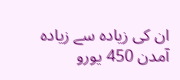ان کی زیادہ سے زیادہ آمدن 450 یورو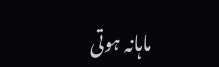ماہانہ ہوتی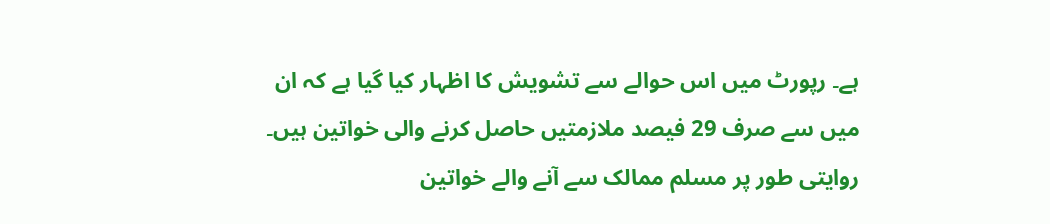ہے۔ رپورٹ میں اس حوالے سے تشویش کا اظہار کیا گیا ہے کہ ان میں سے صرف 29 فیصد ملازمتیں حاصل کرنے والی خواتین ہیں۔ روایتی طور پر مسلم ممالک سے آنے والے خواتین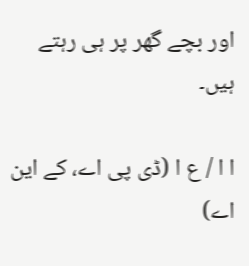اور بچے گھر پر ہی رہتے ہیں۔

ا ا / ع ا (ڈی پی اے، کے این اے)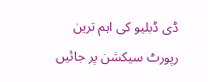ڈی ڈبلیو کی اہم ترین رپورٹ سیکشن پر جائیں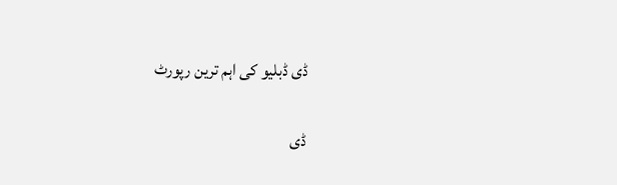ڈی ڈبلیو کی اہم ترین رپورٹ

ڈی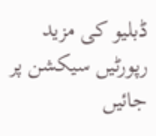ڈبلیو کی مزید رپورٹیں سیکشن پر جائیں